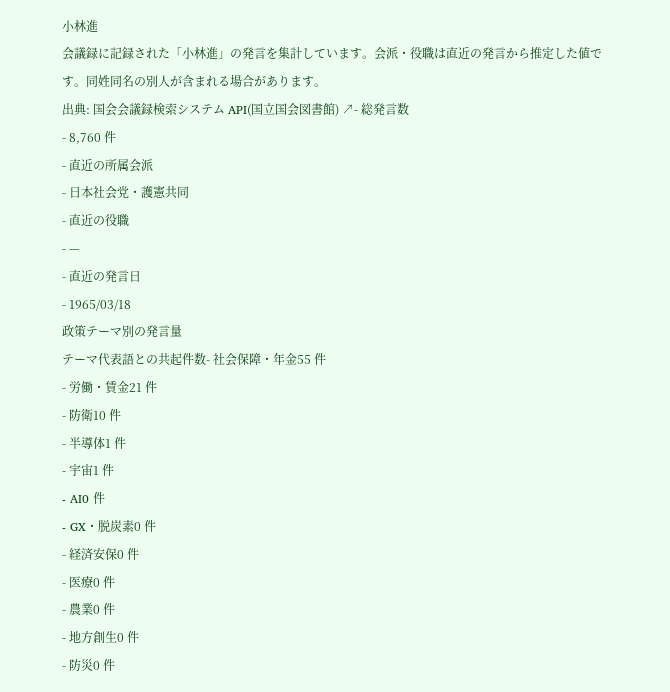小林進
会議録に記録された「小林進」の発言を集計しています。会派・役職は直近の発言から推定した値です。同姓同名の別人が含まれる場合があります。
出典: 国会会議録検索システム API(国立国会図書館) ↗- 総発言数
- 8,760 件
- 直近の所属会派
- 日本社会党・護憲共同
- 直近の役職
- —
- 直近の発言日
- 1965/03/18
政策テーマ別の発言量
テーマ代表語との共起件数- 社会保障・年金55 件
- 労働・賃金21 件
- 防衛10 件
- 半導体1 件
- 宇宙1 件
- AI0 件
- GX・脱炭素0 件
- 経済安保0 件
- 医療0 件
- 農業0 件
- 地方創生0 件
- 防災0 件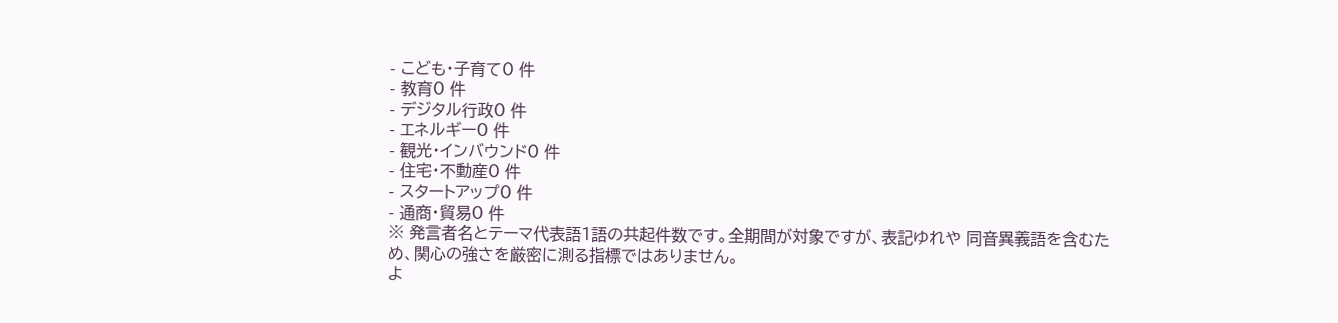- こども・子育て0 件
- 教育0 件
- デジタル行政0 件
- エネルギー0 件
- 観光・インバウンド0 件
- 住宅・不動産0 件
- スタートアップ0 件
- 通商・貿易0 件
※ 発言者名とテーマ代表語1語の共起件数です。全期間が対象ですが、表記ゆれや 同音異義語を含むため、関心の強さを厳密に測る指標ではありません。
よ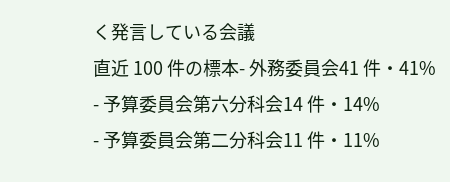く発言している会議
直近 100 件の標本- 外務委員会41 件・41%
- 予算委員会第六分科会14 件・14%
- 予算委員会第二分科会11 件・11%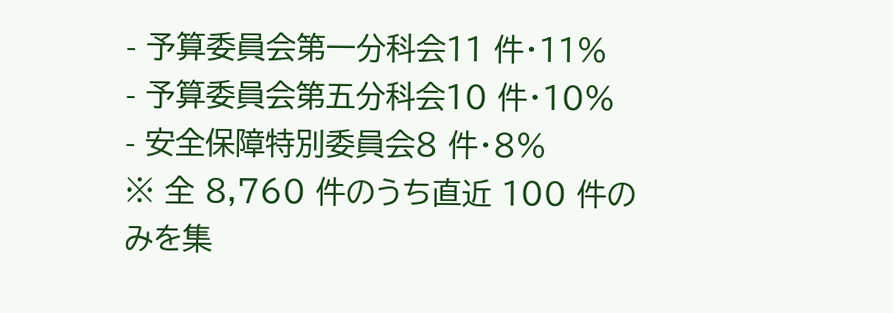- 予算委員会第一分科会11 件・11%
- 予算委員会第五分科会10 件・10%
- 安全保障特別委員会8 件・8%
※ 全 8,760 件のうち直近 100 件のみを集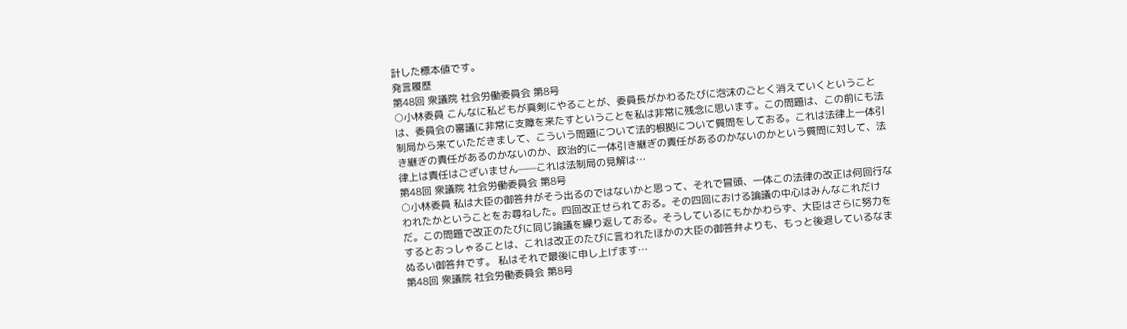計した標本値です。
発言履歴
第48回 衆議院 社会労働委員会 第8号
○小林委員 こんなに私どもが真剣にやることが、委員長がかわるたびに泡沫のごとく消えていくということは、委員会の審議に非常に支障を来たすということを私は非常に残念に思います。この問題は、この前にも法制局から来ていただきまして、こういう問題について法的根拠について質問をしておる。これは法律上一体引き継ぎの責任があるのかないのか、政治的に一体引き継ぎの責任があるのかないのかという質問に対して、法律上は責任はございません——これは法制局の見解は…
第48回 衆議院 社会労働委員会 第8号
○小林委員 私は大臣の御答弁がそう出るのではないかと思って、それで冒頭、一体この法律の改正は何回行なわれたかということをお尋ねした。四回改正せられておる。その四回における論議の中心はみんなこれだけだ。この問題で改正のたびに同じ論議を繰り返しておる。そうしているにもかかわらず、大臣はさらに努力をするとおっしゃることは、これは改正のたびに言われたほかの大臣の御答弁よりも、もっと後退しているなまぬるい御答弁です。 私はそれで最後に申し上げます…
第48回 衆議院 社会労働委員会 第8号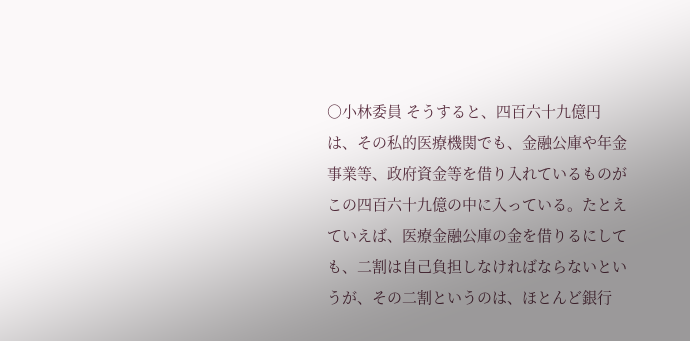○小林委員 そうすると、四百六十九億円は、その私的医療機関でも、金融公庫や年金事業等、政府資金等を借り入れているものがこの四百六十九億の中に入っている。たとえていえば、医療金融公庫の金を借りるにしても、二割は自己負担しなければならないというが、その二割というのは、ほとんど銀行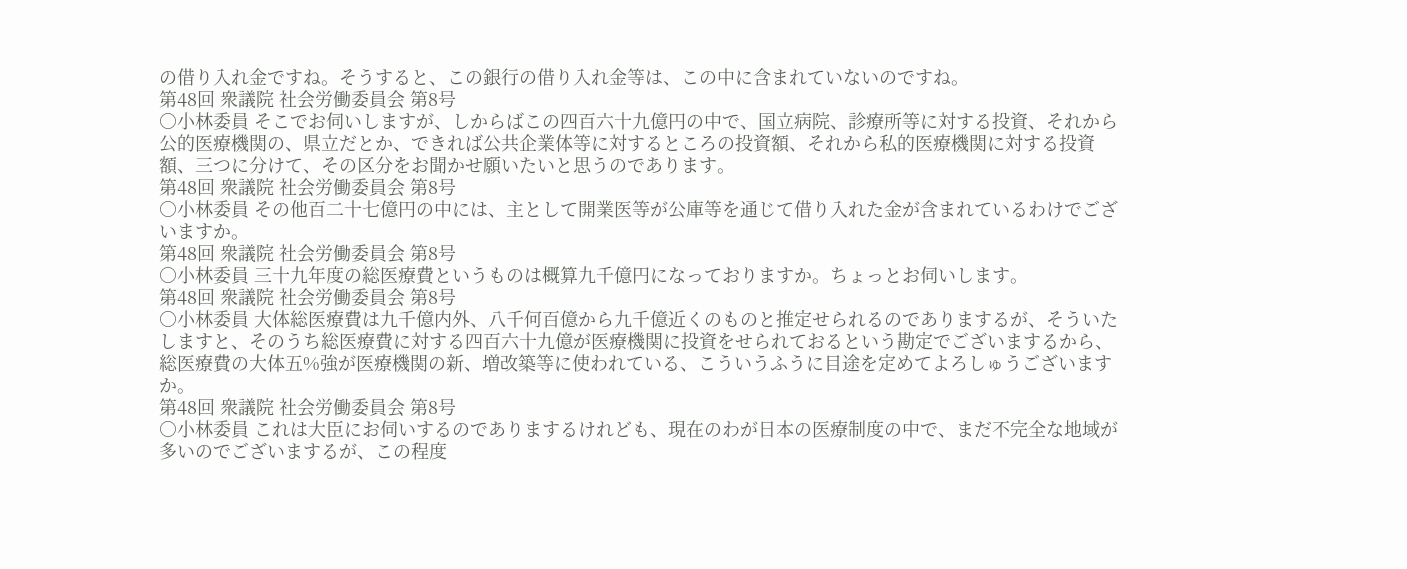の借り入れ金ですね。そうすると、この銀行の借り入れ金等は、この中に含まれていないのですね。
第48回 衆議院 社会労働委員会 第8号
○小林委員 そこでお伺いしますが、しからばこの四百六十九億円の中で、国立病院、診療所等に対する投資、それから公的医療機関の、県立だとか、できれば公共企業体等に対するところの投資額、それから私的医療機関に対する投資額、三つに分けて、その区分をお聞かせ願いたいと思うのであります。
第48回 衆議院 社会労働委員会 第8号
○小林委員 その他百二十七億円の中には、主として開業医等が公庫等を通じて借り入れた金が含まれているわけでございますか。
第48回 衆議院 社会労働委員会 第8号
○小林委員 三十九年度の総医療費というものは概算九千億円になっておりますか。ちょっとお伺いします。
第48回 衆議院 社会労働委員会 第8号
○小林委員 大体総医療費は九千億内外、八千何百億から九千億近くのものと推定せられるのでありまするが、そういたしますと、そのうち総医療費に対する四百六十九億が医療機関に投資をせられておるという勘定でございまするから、総医療費の大体五%強が医療機関の新、増改築等に使われている、こういうふうに目途を定めてよろしゅうございますか。
第48回 衆議院 社会労働委員会 第8号
○小林委員 これは大臣にお伺いするのでありまするけれども、現在のわが日本の医療制度の中で、まだ不完全な地域が多いのでございまするが、この程度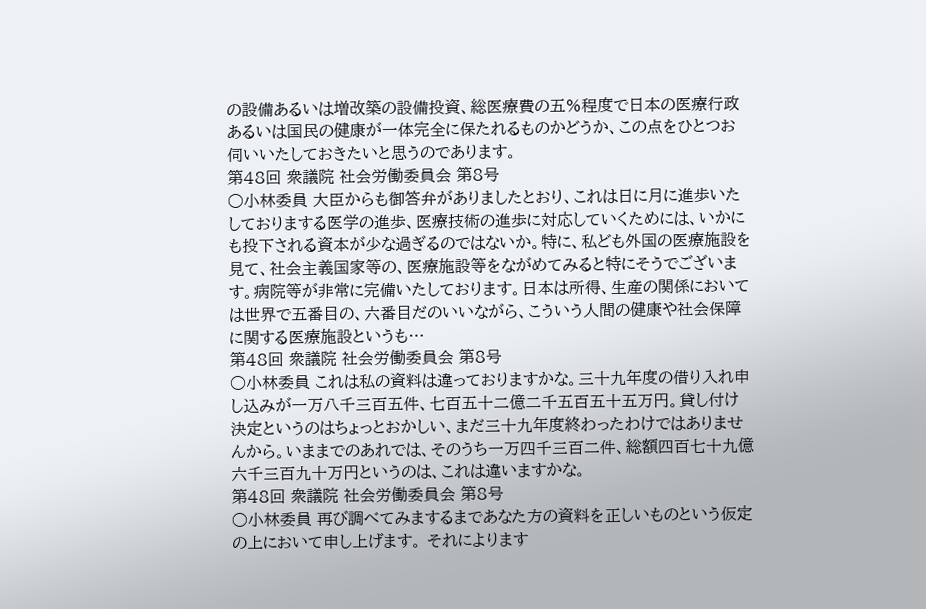の設備あるいは増改築の設備投資、総医療費の五%程度で日本の医療行政あるいは国民の健康が一体完全に保たれるものかどうか、この点をひとつお伺いいたしておきたいと思うのであります。
第48回 衆議院 社会労働委員会 第8号
○小林委員 大臣からも御答弁がありましたとおり、これは日に月に進歩いたしておりまする医学の進歩、医療技術の進歩に対応していくためには、いかにも投下される資本が少な過ぎるのではないか。特に、私ども外国の医療施設を見て、社会主義国家等の、医療施設等をながめてみると特にそうでございます。病院等が非常に完備いたしております。日本は所得、生産の関係においては世界で五番目の、六番目だのいいながら、こういう人間の健康や社会保障に関する医療施設というも…
第48回 衆議院 社会労働委員会 第8号
○小林委員 これは私の資料は違っておりますかな。三十九年度の借り入れ申し込みが一万八千三百五件、七百五十二億二千五百五十五万円。貸し付け決定というのはちょっとおかしい、まだ三十九年度終わったわけではありませんから。いままでのあれでは、そのうち一万四千三百二件、総額四百七十九億六千三百九十万円というのは、これは違いますかな。
第48回 衆議院 社会労働委員会 第8号
○小林委員 再び調べてみまするまであなた方の資料を正しいものという仮定の上において申し上げます。 それによります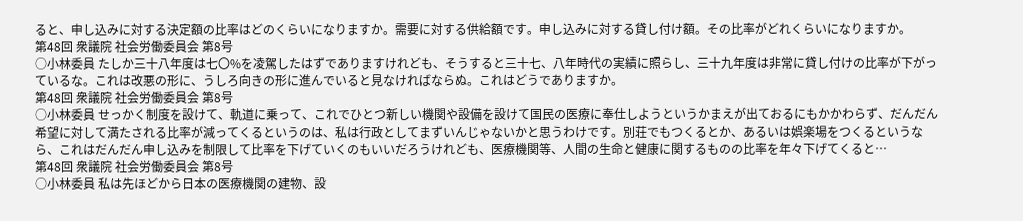ると、申し込みに対する決定額の比率はどのくらいになりますか。需要に対する供給額です。申し込みに対する貸し付け額。その比率がどれくらいになりますか。
第48回 衆議院 社会労働委員会 第8号
○小林委員 たしか三十八年度は七〇%を凌駕したはずでありますけれども、そうすると三十七、八年時代の実績に照らし、三十九年度は非常に貸し付けの比率が下がっているな。これは改悪の形に、うしろ向きの形に進んでいると見なければならぬ。これはどうでありますか。
第48回 衆議院 社会労働委員会 第8号
○小林委員 せっかく制度を設けて、軌道に乗って、これでひとつ新しい機関や設備を設けて国民の医療に奉仕しようというかまえが出ておるにもかかわらず、だんだん希望に対して満たされる比率が減ってくるというのは、私は行政としてまずいんじゃないかと思うわけです。別荘でもつくるとか、あるいは娯楽場をつくるというなら、これはだんだん申し込みを制限して比率を下げていくのもいいだろうけれども、医療機関等、人間の生命と健康に関するものの比率を年々下げてくると…
第48回 衆議院 社会労働委員会 第8号
○小林委員 私は先ほどから日本の医療機関の建物、設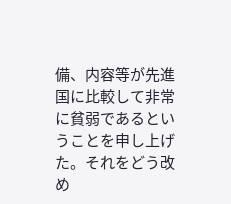備、内容等が先進国に比較して非常に貧弱であるということを申し上げた。それをどう改め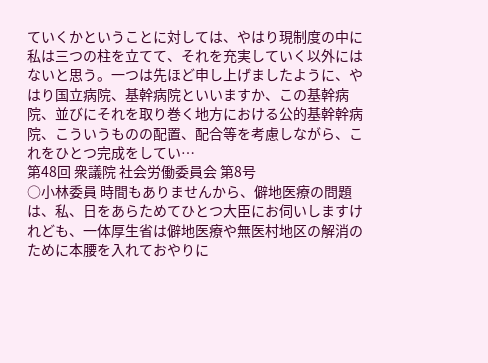ていくかということに対しては、やはり現制度の中に私は三つの柱を立てて、それを充実していく以外にはないと思う。一つは先ほど申し上げましたように、やはり国立病院、基幹病院といいますか、この基幹病院、並びにそれを取り巻く地方における公的基幹幹病院、こういうものの配置、配合等を考慮しながら、これをひとつ完成をしてい…
第48回 衆議院 社会労働委員会 第8号
○小林委員 時間もありませんから、僻地医療の問題は、私、日をあらためてひとつ大臣にお伺いしますけれども、一体厚生省は僻地医療や無医村地区の解消のために本腰を入れておやりに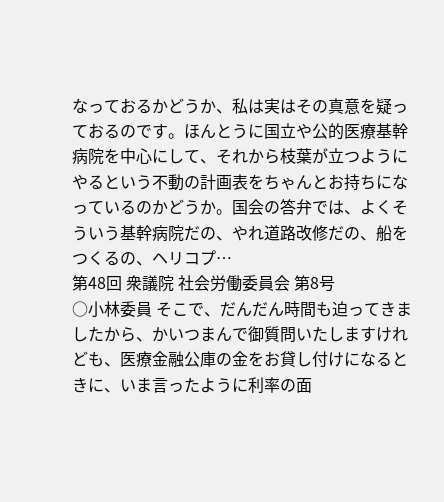なっておるかどうか、私は実はその真意を疑っておるのです。ほんとうに国立や公的医療基幹病院を中心にして、それから枝葉が立つようにやるという不動の計画表をちゃんとお持ちになっているのかどうか。国会の答弁では、よくそういう基幹病院だの、やれ道路改修だの、船をつくるの、ヘリコプ…
第48回 衆議院 社会労働委員会 第8号
○小林委員 そこで、だんだん時間も迫ってきましたから、かいつまんで御質問いたしますけれども、医療金融公庫の金をお貸し付けになるときに、いま言ったように利率の面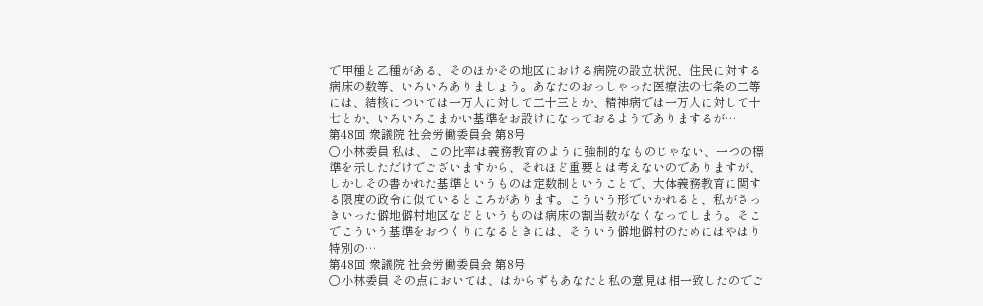で甲種と乙種がある、そのほかその地区における病院の設立状況、住民に対する病床の数等、いろいろありましょう。あなたのおっしゃった医療法の七条の二等には、結核については一万人に対して二十三とか、精神病では一万人に対して十七とか、いろいろこまかい基準をお設けになっておるようでありまするが…
第48回 衆議院 社会労働委員会 第8号
○小林委員 私は、この比率は義務教育のように強制的なものじゃない、一つの標準を示しただけでございますから、それほど重要とは考えないのでありますが、しかしその書かれた基準というものは定数制ということで、大体義務教育に関する限度の政令に似ているところがあります。こういう形でいかれると、私がさっきいった僻地僻村地区などというものは病床の割当数がなくなってしまう。そこでこういう基準をおつくりになるときには、そういう僻地僻村のためにはやはり特別の…
第48回 衆議院 社会労働委員会 第8号
○小林委員 その点においては、はからずもあなたと私の意見は相一致したのでご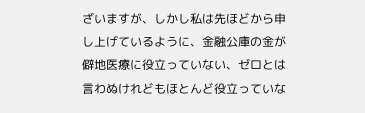ざいますが、しかし私は先ほどから申し上げているように、金融公庫の金が僻地医療に役立っていない、ゼロとは言わぬけれどもほとんど役立っていな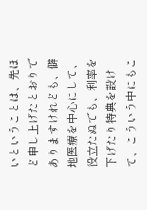いということは、先ほど申し上げたとおりでありますけれども、僻地医療を中心にして、役立たぬでも、利率を下げたり特典を設けて、こういう中にもこ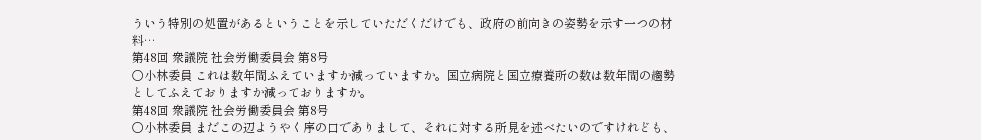ういう特別の処置があるということを示していただくだけでも、政府の前向きの姿勢を示す一つの材料…
第48回 衆議院 社会労働委員会 第8号
○小林委員 これは数年間ふえていますか減っていますか。国立病院と国立療養所の数は数年間の趨勢としてふえておりますか減っておりますか。
第48回 衆議院 社会労働委員会 第8号
○小林委員 まだこの辺ようやく序の口でありまして、それに対する所見を述べたいのですけれども、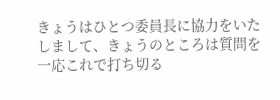きょうはひとつ委員長に協力をいたしまして、きょうのところは質問を一応これで打ち切る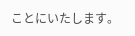ことにいたします。